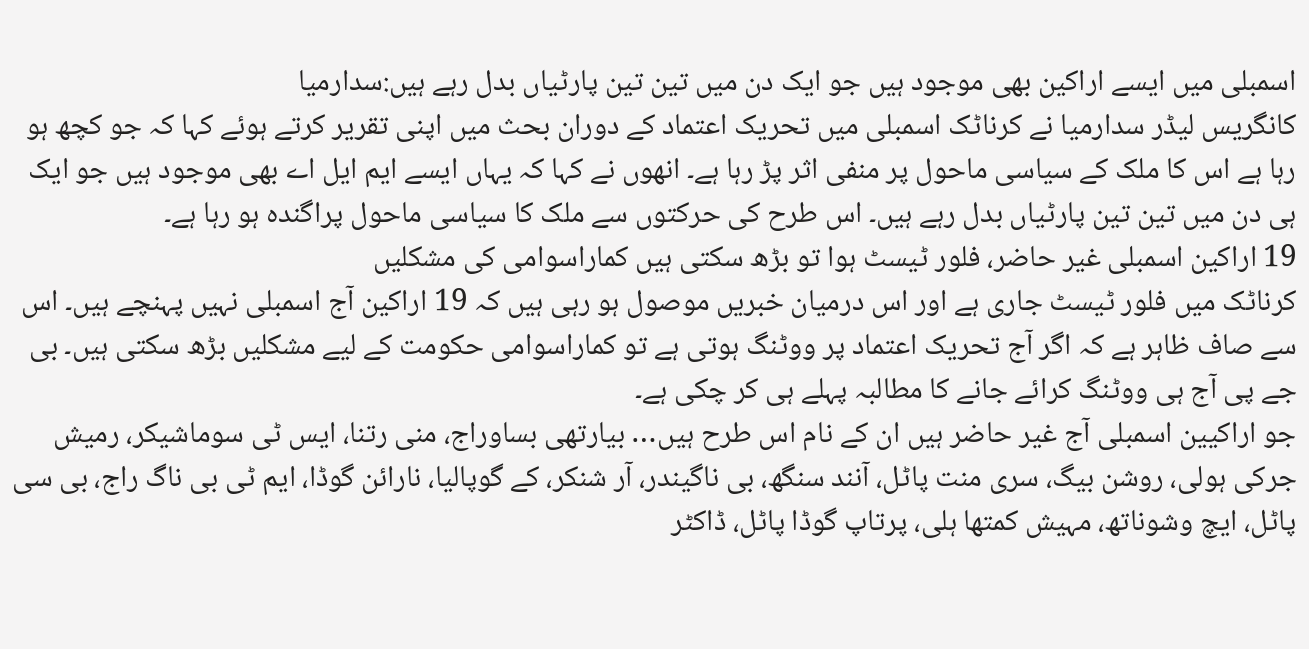اسمبلی میں ایسے اراکین بھی موجود ہیں جو ایک دن میں تین تین پارٹیاں بدل رہے ہیں:سدارمیا
کانگریس لیڈر سدارمیا نے کرناٹک اسمبلی میں تحریک اعتماد کے دوران بحث میں اپنی تقریر کرتے ہوئے کہا کہ جو کچھ ہو رہا ہے اس کا ملک کے سیاسی ماحول پر منفی اثر پڑ رہا ہے۔ انھوں نے کہا کہ یہاں ایسے ایم ایل اے بھی موجود ہیں جو ایک ہی دن میں تین تین پارٹیاں بدل رہے ہیں۔ اس طرح کی حرکتوں سے ملک کا سیاسی ماحول پراگندہ ہو رہا ہے۔
19 اراکین اسمبلی غیر حاضر، فلور ٹیسٹ ہوا تو بڑھ سکتی ہیں کماراسوامی کی مشکلیں
کرناٹک میں فلور ٹیسٹ جاری ہے اور اس درمیان خبریں موصول ہو رہی ہیں کہ 19 اراکین آج اسمبلی نہیں پہنچے ہیں۔ اس سے صاف ظاہر ہے کہ اگر آج تحریک اعتماد پر ووٹنگ ہوتی ہے تو کماراسوامی حکومت کے لیے مشکلیں بڑھ سکتی ہیں۔ بی جے پی آج ہی ووٹنگ کرائے جانے کا مطالبہ پہلے ہی کر چکی ہے۔
جو اراکیین اسمبلی آج غیر حاضر ہیں ان کے نام اس طرح ہیں… بیارتھی بساوراج، منی رتنا، ایس ٹی سوماشیکر، رمیش جرکی ہولی، روشن بیگ، سری منت پاٹل، آنند سنگھ، بی ناگیندر، آر شنکر، کے گوپالیا، نارائن گوڈا، ایم ٹی بی ناگ راج، بی سی پاٹل، ایچ وشوناتھ، مہیش کمتھا ہلی، پرتاپ گوڈا پاٹل، ڈاکٹر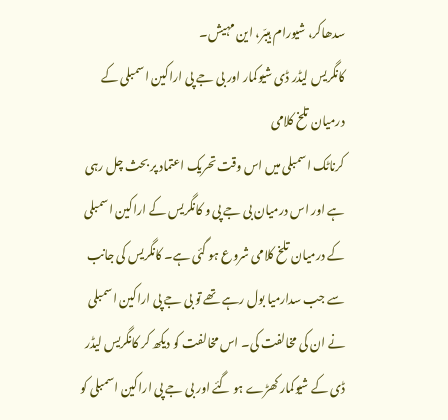سدھاکر، شیورام ہیبّر، این مہیش۔
کانگریس لیڈر ڈی شیوکمار اور بی جے پی اراکین اسمبلی کے درمیان تلخ کلامی
کرناٹک اسمبلی میں اس وقت تحریک اعتماد پر بحث چل رہی ہے اور اس درمیان بی جے پی و کانگریس کے اراکین اسمبلی کے درمیان تلخ کلامی شروع ہو گئی ہے۔ کانگریس کی جانب سے جب سدارمیا بول رہے تھے تو بی جے پی اراکین اسمبلی نے ان کی مخالفت کی۔ اس مخالفت کو دیکھ کر کانگریس لیڈر ڈی کے شیوکمار کھڑے ہو گئے اور بی جے پی اراکین اسمبلی کو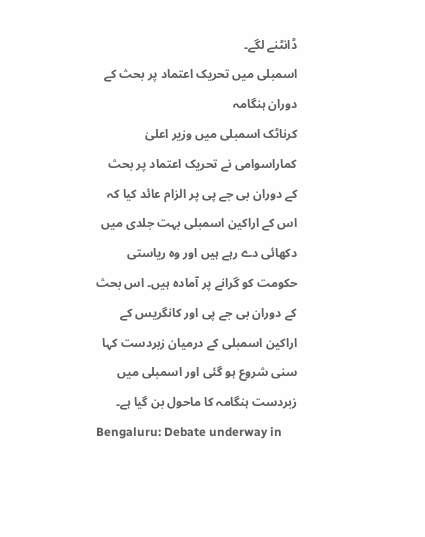ڈانٹنے لگے۔
اسمبلی میں تحریک اعتماد پر بحث کے دوران ہنگامہ
کرناٹک اسمبلی میں وزیر اعلیٰ کماراسوامی نے تحریک اعتماد پر بحث کے دوران بی جے پی پر الزام عائد کیا کہ اس کے اراکین اسمبلی بہت جلدی میں دکھائی دے رہے ہیں اور وہ ریاستی حکومت کو گرانے پر آمادہ ہیں۔ اس بحث کے دوران بی جے پی اور کانگریس کے اراکین اسمبلی کے درمیان زبردست کہا سنی شروع ہو گئی اور اسمبلی میں زبردست ہنگامہ کا ماحول بن گیا ہے۔
Bengaluru: Debate underway in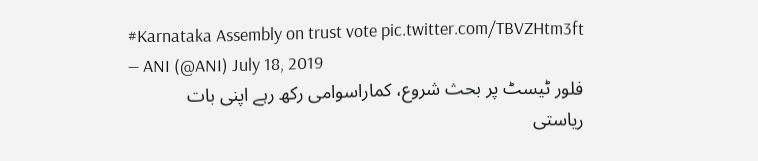#Karnataka Assembly on trust vote pic.twitter.com/TBVZHtm3ft
— ANI (@ANI) July 18, 2019
فلور ٹیسٹ پر بحث شروع، کماراسوامی رکھ رہے اپنی بات
ریاستی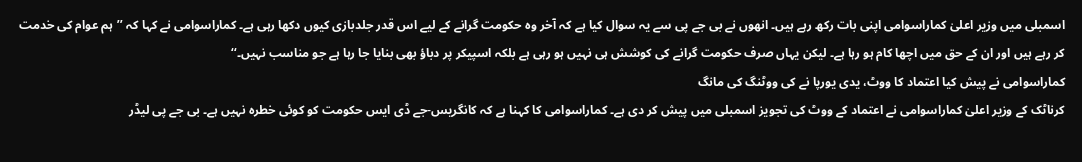اسمبلی میں وزیر اعلیٰ کماراسوامی اپنی بات رکھ رہے ہیں۔ انھوں نے بی جے پی سے یہ سوال کیا ہے کہ آخر وہ حکومت گرانے کے لیے اس قدر جلدبازی کیوں دکھا رہی ہے۔ کماراسوامی نے کہا کہ ’’ہم عوام کی خدمت کر رہے ہیں اور ان کے حق میں اچھا کام ہو رہا ہے۔ لیکن یہاں صرف حکومت گرانے کی کوشش ہی نہیں ہو رہی ہے بلکہ اسپیکر پر دباؤ بھی بنایا جا رہا ہے جو مناسب نہیں۔‘‘
کماراسوامی نے پیش کیا اعتماد کا ووٹ، یدی یورپا نے کی ووٹنگ کی مانگ
کرناٹک کے وزیر اعلیٰ کماراسوامی نے اعتماد کے ووٹ کی تجویز اسمبلی میں پیش کر دی ہے۔ کماراسوامی کا کہنا ہے کہ کانگریس-جے ڈی ایس حکومت کو کوئی خطرہ نہیں ہے۔ بی جے پی لیڈر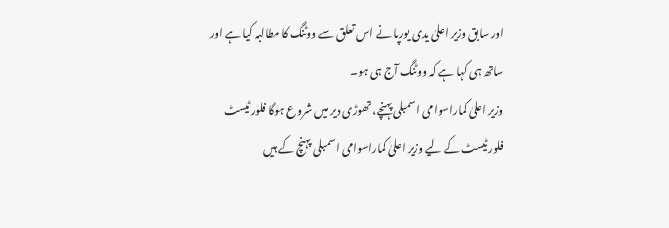اور سابق وزیر اعلیٰ یدی یورپا نے اس تعلق سے ووٹنگ کا مطالبہ کیا ہے اور ساتھ ہی کہا ہے کہ ووٹنگ آج ہی ہو۔
وزیر اعلیٰ کماراسوامی اسمبلی پہنچے، تھوڑی دیر میں شروع ہوگا فلور ٹیسٹ
فلور ٹیسٹ کے لیے وزیر اعلیٰ کماراسوامی اسمبلی پہنچ کے ہیں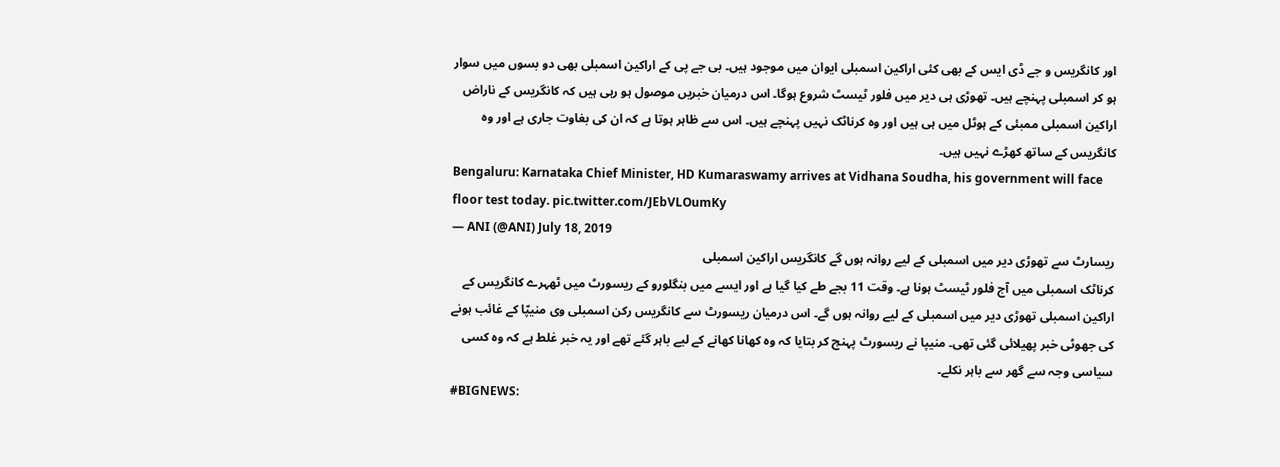اور کانگریس و جے ڈی ایس کے بھی کئی اراکین اسمبلی ایوان میں موجود ہیں۔ بی جے پی کے اراکین اسمبلی بھی دو بسوں میں سوار ہو کر اسمبلی پہنچے ہیں۔ تھوڑی ہی دیر میں فلور ٹیسٹ شروع ہوگا۔ اس درمیان خبریں موصول ہو رہی ہیں کہ کانگریس کے ناراض اراکین اسمبلی ممبئی کے ہوٹل میں ہی ہیں اور وہ کرناٹک نہیں پہنچے ہیں۔ اس سے ظاہر ہوتا ہے کہ ان کی بغاوت جاری ہے اور وہ کانگریس کے ساتھ کھڑے نہیں ہیں۔
Bengaluru: Karnataka Chief Minister, HD Kumaraswamy arrives at Vidhana Soudha, his government will face floor test today. pic.twitter.com/JEbVLOumKy
— ANI (@ANI) July 18, 2019
ریسارٹ سے تھوڑی دیر میں اسمبلی کے لیے روانہ ہوں گے کانگریس اراکین اسمبلی
کرناٹک اسمبلی میں آج فلور ٹیسٹ ہونا ہے۔ وقت 11 بجے طے کیا گیا ہے اور ایسے میں بنگلورو کے ریسورٹ میں ٹھہرے کانگریس کے اراکین اسمبلی تھوڑی دیر میں اسمبلی کے لیے روانہ ہوں گے۔ اس درمیان ریسورٹ سے کانگریس رکن اسمبلی وی منیپّا کے غائب ہونے کی جھوٹی خبر پھیلائی گئی تھی۔ منیپا نے ریسورٹ پہنچ کر بتایا کہ وہ کھانا کھانے کے لیے باہر گئے تھے اور یہ خبر غلط ہے کہ وہ کسی سیاسی وجہ سے گھر سے باہر نکلے۔
#BIGNEWS: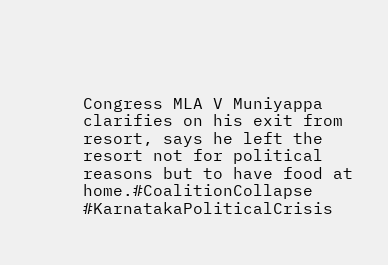Congress MLA V Muniyappa clarifies on his exit from resort, says he left the resort not for political reasons but to have food at home.#CoalitionCollapse #KarnatakaPoliticalCrisis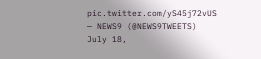pic.twitter.com/yS45j72vUS
— NEWS9 (@NEWS9TWEETS) July 18,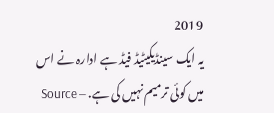2019
یہ ایک سینڈیکیٹیڈ فیڈ ہے ادارہ نے اس میں کوئی ترمیم نہیں کی ہے. – Source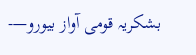بشکریہ قومی آواز بیورو—-